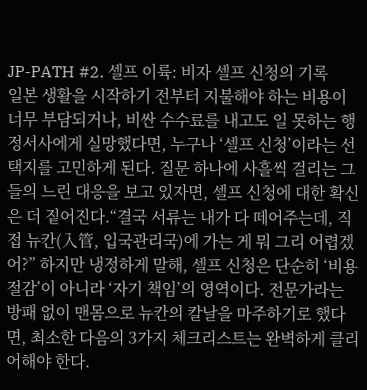JP-PATH #2. 셀프 이륙: 비자 셀프 신청의 기록
일본 생활을 시작하기 전부터 지불해야 하는 비용이 너무 부담되거나, 비싼 수수료를 내고도 일 못하는 행정서사에게 실망했다면, 누구나 ‘셀프 신청’이라는 선택지를 고민하게 된다. 질문 하나에 사흘씩 걸리는 그들의 느린 대응을 보고 있자면, 셀프 신청에 대한 확신은 더 짙어진다.“결국 서류는 내가 다 떼어주는데, 직접 뉴칸(入管, 입국관리국)에 가는 게 뭐 그리 어렵겠어?” 하지만 냉정하게 말해, 셀프 신청은 단순히 ‘비용 절감’이 아니라 ‘자기 책임’의 영역이다. 전문가라는 방패 없이 맨몸으로 뉴칸의 칼날을 마주하기로 했다면, 최소한 다음의 3가지 체크리스트는 완벽하게 클리어해야 한다.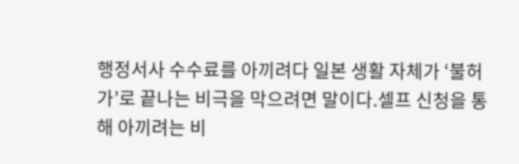행정서사 수수료를 아끼려다 일본 생활 자체가 ‘불허가’로 끝나는 비극을 막으려면 말이다.셀프 신청을 통해 아끼려는 비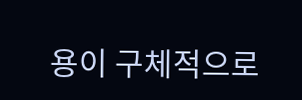용이 구체적으로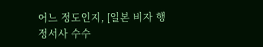어느 정도인지, [일본 비자 행정서사 수수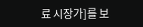료 시장가]를 보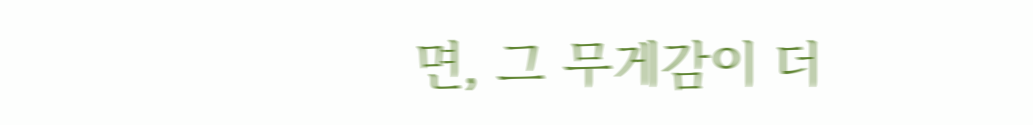면, 그 무게감이 더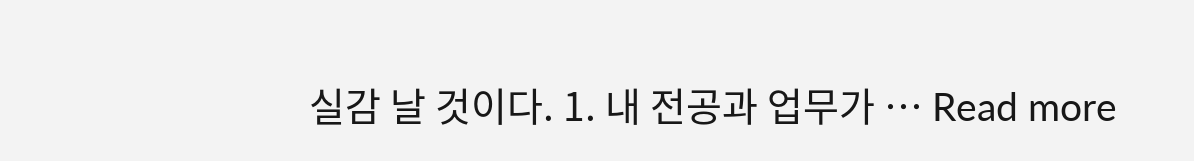실감 날 것이다. 1. 내 전공과 업무가 … Read more